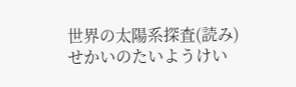世界の太陽系探査(読み)せかいのたいようけい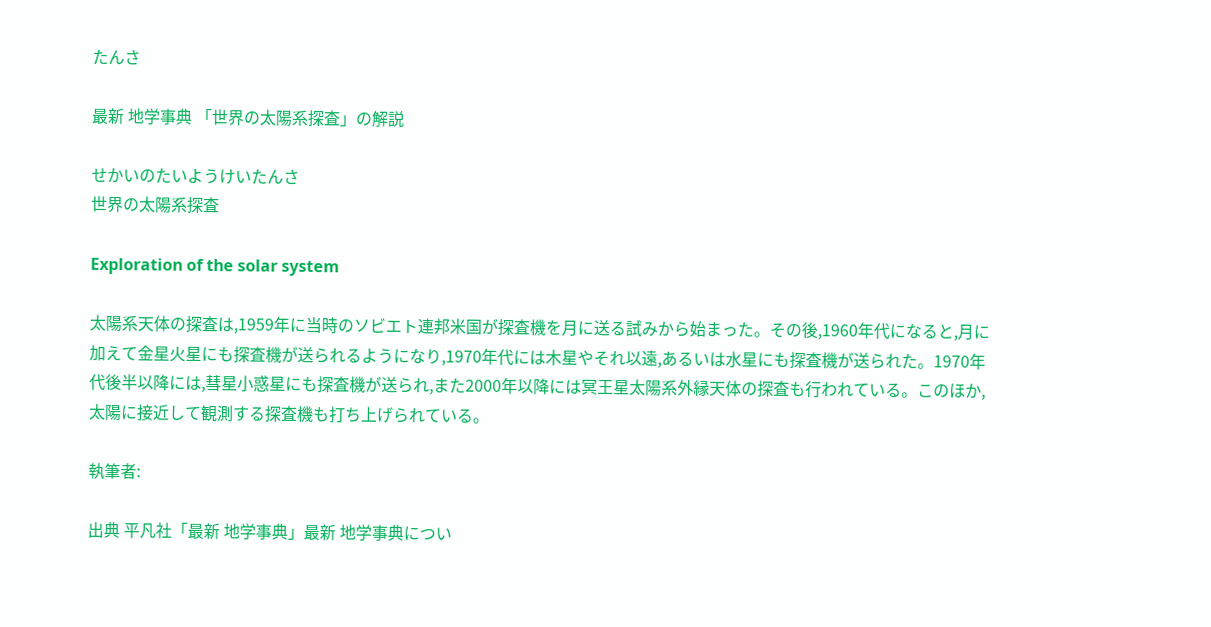たんさ

最新 地学事典 「世界の太陽系探査」の解説

せかいのたいようけいたんさ
世界の太陽系探査

Exploration of the solar system

太陽系天体の探査は,1959年に当時のソビエト連邦米国が探査機を月に送る試みから始まった。その後,1960年代になると,月に加えて金星火星にも探査機が送られるようになり,1970年代には木星やそれ以遠,あるいは水星にも探査機が送られた。1970年代後半以降には,彗星小惑星にも探査機が送られ,また2000年以降には冥王星太陽系外縁天体の探査も行われている。このほか,太陽に接近して観測する探査機も打ち上げられている。

執筆者:

出典 平凡社「最新 地学事典」最新 地学事典につい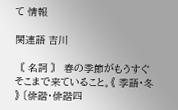て 情報

関連語 吉川

〘 名詞 〙 春の季節がもうすぐそこまで来ていること。《 季語・冬 》 〔俳諧・俳諧四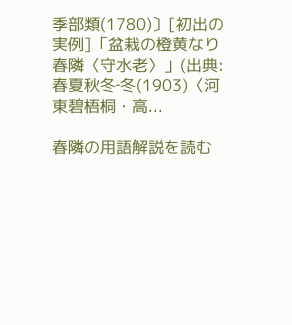季部類(1780)〕[初出の実例]「盆栽の橙黄なり春隣〈守水老〉」(出典:春夏秋冬‐冬(1903)〈河東碧梧桐・高...

春隣の用語解説を読む